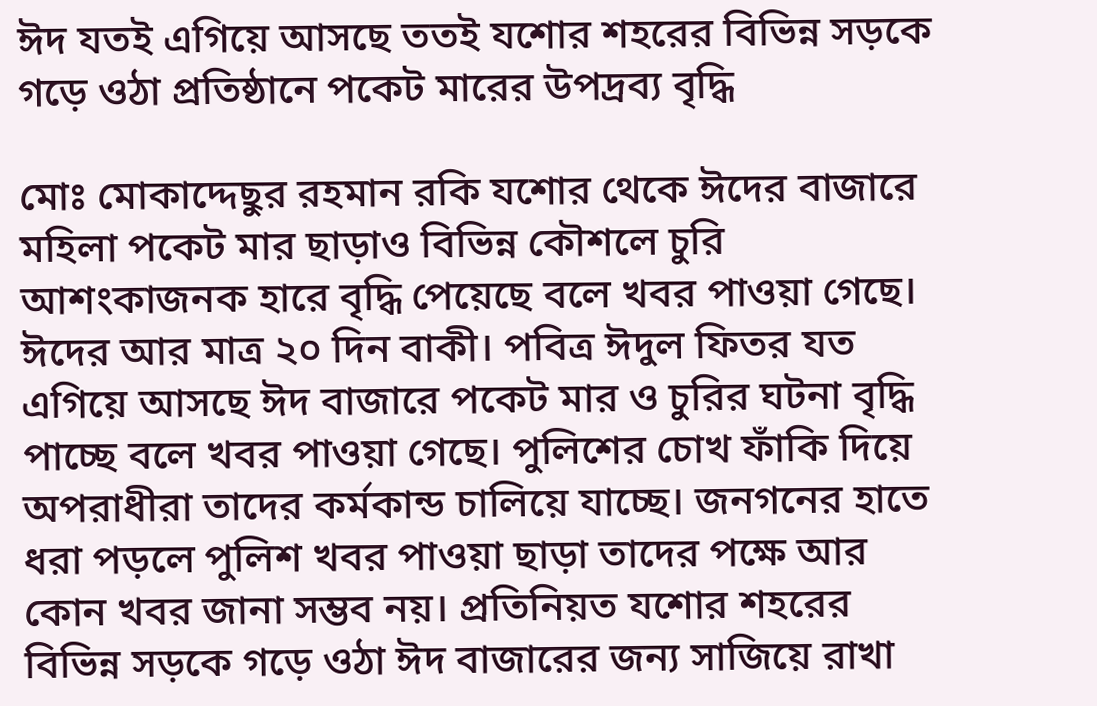ঈদ যতই এগিয়ে আসছে ততই যশোর শহরের বিভিন্ন সড়কে গড়ে ওঠা প্রতিষ্ঠানে পকেট মারের উপদ্রব্য বৃদ্ধি

মোঃ মোকাদ্দেছুর রহমান রকি যশোর থেকে ঈদের বাজারে মহিলা পকেট মার ছাড়াও বিভিন্ন কৌশলে চুরি আশংকাজনক হারে বৃদ্ধি পেয়েছে বলে খবর পাওয়া গেছে। ঈদের আর মাত্র ২০ দিন বাকী। পবিত্র ঈদুল ফিতর যত এগিয়ে আসছে ঈদ বাজারে পকেট মার ও চুরির ঘটনা বৃদ্ধি পাচ্ছে বলে খবর পাওয়া গেছে। পুলিশের চোখ ফাঁকি দিয়ে অপরাধীরা তাদের কর্মকান্ড চালিয়ে যাচ্ছে। জনগনের হাতে ধরা পড়লে পুলিশ খবর পাওয়া ছাড়া তাদের পক্ষে আর কোন খবর জানা সম্ভব নয়। প্রতিনিয়ত যশোর শহরের বিভিন্ন সড়কে গড়ে ওঠা ঈদ বাজারের জন্য সাজিয়ে রাখা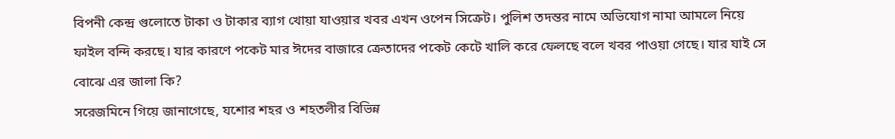বিপনী কেন্দ্র গুলোতে টাকা ও টাকার ব্যাগ খোয়া যাওয়ার খবর এখন ওপেন সিক্রেট। পুলিশ তদন্তর নামে অভিযোগ নামা আমলে নিয়ে ফাইল বন্দি করছে। যার কারণে পকেট মার ঈদের বাজারে ক্রেতাদের পকেট কেটে খালি করে ফেলছে বলে খবর পাওয়া গেছে। যার যাই সে বোঝে এর জালা কি?
সরেজমিনে গিয়ে জানাগেছে, যশোর শহর ও শহতলীর বিভিন্ন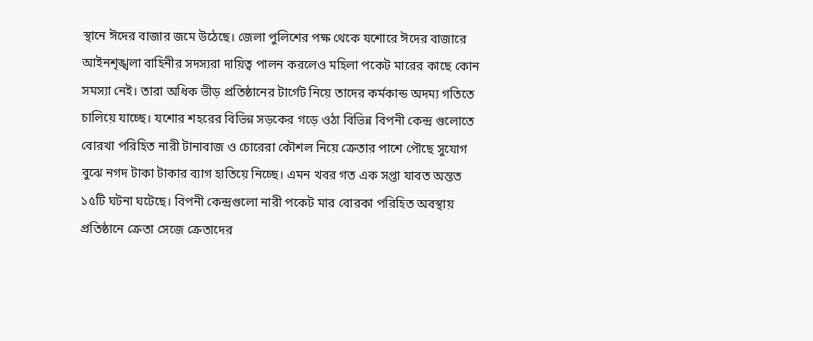স্থানে ঈদের বাজার জমে উঠেছে। জেলা পুলিশের পক্ষ থেকে যশোরে ঈদের বাজারে আইনশৃঙ্খলা বাহিনীর সদস্যরা দায়িত্ব পালন করলেও মহিলা পকেট মারের কাছে কোন সমস্যা নেই। তারা অধিক ভীড় প্রতিষ্ঠানের টার্গেট নিয়ে তাদের কর্মকান্ড অদম্য গতিতে চালিয়ে যাচ্ছে। যশোর শহরের বিভিন্ন সড়কের গড়ে ওঠা বিভিন্ন বিপনী কেন্দ্র গুলোতে বোরখা পরিহিত নারী টানাবাজ ও চোরেরা কৌশল নিয়ে ক্রেতার পাশে পৌছে সুযোগ বুঝে নগদ টাকা টাকার ব্যাগ হাতিয়ে নিচ্ছে। এমন খবর গত এক সপ্তা যাবত অন্তত ১৫টি ঘটনা ঘটেছে। বিপনী কেন্দ্রগুলো নারী পকেট মার বোরকা পরিহিত অবস্থায় প্রতিষ্ঠানে ক্রেতা সেজে ক্রেতাদের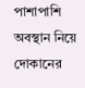পাশাপাশি অবস্থান নিয়ে দোকানের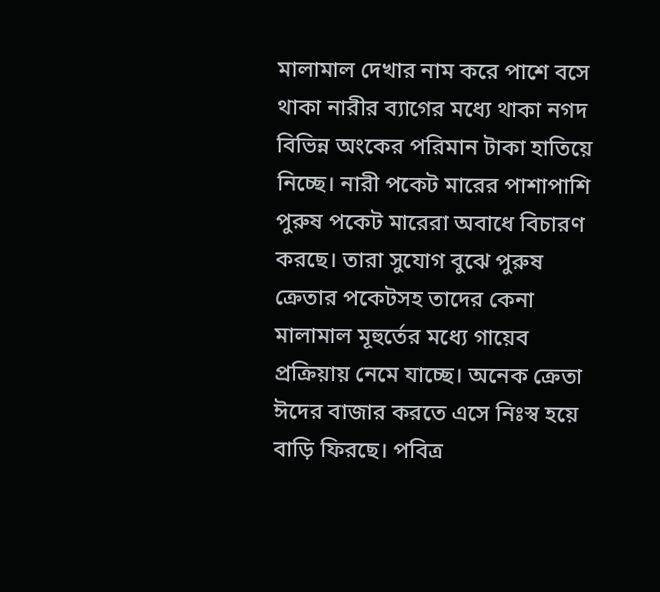মালামাল দেখার নাম করে পাশে বসে থাকা নারীর ব্যাগের মধ্যে থাকা নগদ বিভিন্ন অংকের পরিমান টাকা হাতিয়ে নিচ্ছে। নারী পকেট মারের পাশাপাশি পুরুষ পকেট মারেরা অবাধে বিচারণ করছে। তারা সুযোগ বুঝে পুরুষ ক্রেতার পকেটসহ তাদের কেনা মালামাল মূহুর্তের মধ্যে গায়েব প্রক্রিয়ায় নেমে যাচ্ছে। অনেক ক্রেতা ঈদের বাজার করতে এসে নিঃস্ব হয়ে বাড়ি ফিরছে। পবিত্র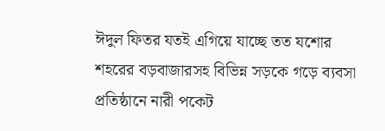ঈদুল ফিতর যতই এগিয়ে যাচ্ছে তত যশোর শহরের বড়বাজারসহ বিভিন্ন সড়কে গড়ে ব্যবসা প্রতিষ্ঠানে নারী পকেট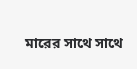মারের সাথে সাথে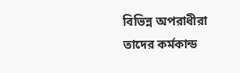বিভিন্ন অপরাধীরা তাদের কর্মকান্ড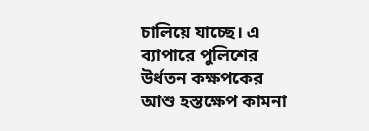চালিয়ে যাচ্ছে। এ ব্যাপারে পুলিশের উর্ধতন কক্ষপকের আশু হস্তক্ষেপ কামনা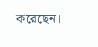করেছেন।